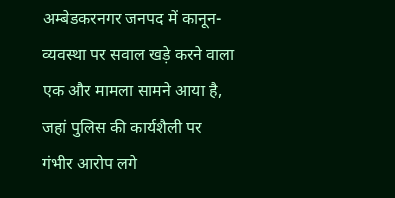अम्बेडकरनगर जनपद में कानून-व्यवस्था पर सवाल खड़े करने वाला एक और मामला सामने आया है, जहां पुलिस की कार्यशैली पर गंभीर आरोप लगे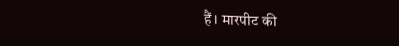हैं। मारपीट की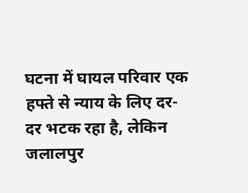घटना में घायल परिवार एक हफ्ते से न्याय के लिए दर-दर भटक रहा है, लेकिन जलालपुर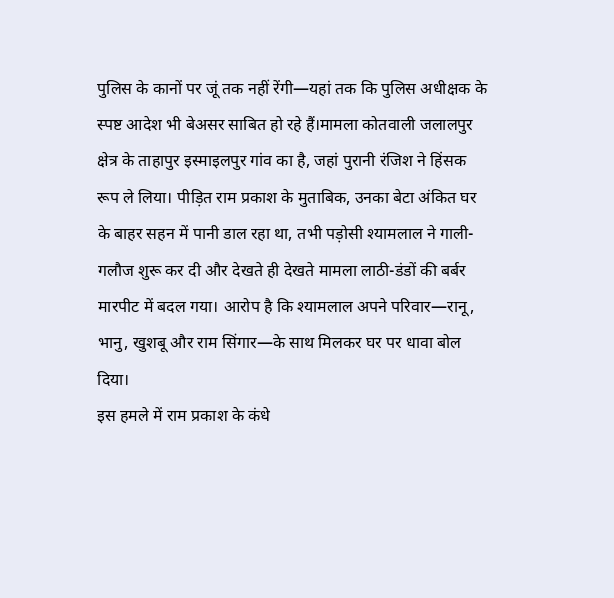पुलिस के कानों पर जूं तक नहीं रेंगी—यहां तक कि पुलिस अधीक्षक के स्पष्ट आदेश भी बेअसर साबित हो रहे हैं।मामला कोतवाली जलालपुर क्षेत्र के ताहापुर इस्माइलपुर गांव का है, जहां पुरानी रंजिश ने हिंसक रूप ले लिया। पीड़ित राम प्रकाश के मुताबिक, उनका बेटा अंकित घर के बाहर सहन में पानी डाल रहा था, तभी पड़ोसी श्यामलाल ने गाली-गलौज शुरू कर दी और देखते ही देखते मामला लाठी-डंडों की बर्बर मारपीट में बदल गया। आरोप है कि श्यामलाल अपने परिवार—रानू, भानु, खुशबू और राम सिंगार—के साथ मिलकर घर पर धावा बोल दिया।
इस हमले में राम प्रकाश के कंधे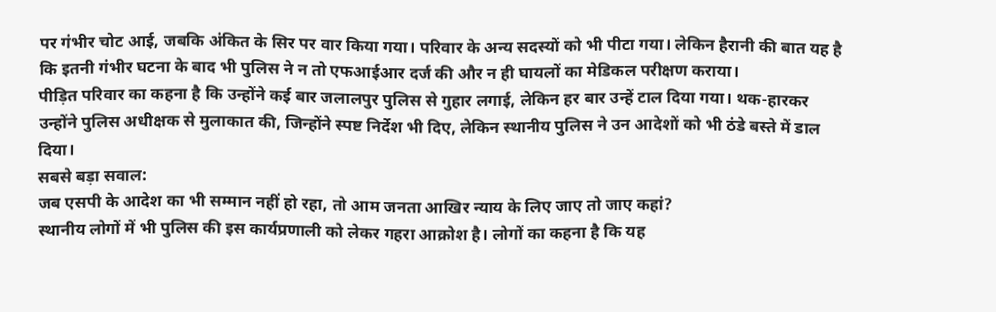पर गंभीर चोट आई, जबकि अंकित के सिर पर वार किया गया। परिवार के अन्य सदस्यों को भी पीटा गया। लेकिन हैरानी की बात यह है कि इतनी गंभीर घटना के बाद भी पुलिस ने न तो एफआईआर दर्ज की और न ही घायलों का मेडिकल परीक्षण कराया।
पीड़ित परिवार का कहना है कि उन्होंने कई बार जलालपुर पुलिस से गुहार लगाई, लेकिन हर बार उन्हें टाल दिया गया। थक-हारकर उन्होंने पुलिस अधीक्षक से मुलाकात की, जिन्होंने स्पष्ट निर्देश भी दिए, लेकिन स्थानीय पुलिस ने उन आदेशों को भी ठंडे बस्ते में डाल दिया।
सबसे बड़ा सवाल:
जब एसपी के आदेश का भी सम्मान नहीं हो रहा, तो आम जनता आखिर न्याय के लिए जाए तो जाए कहां?
स्थानीय लोगों में भी पुलिस की इस कार्यप्रणाली को लेकर गहरा आक्रोश है। लोगों का कहना है कि यह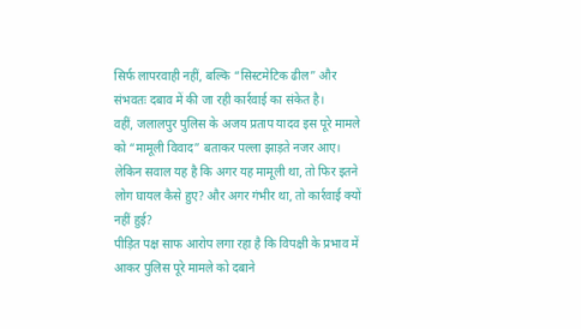सिर्फ लापरवाही नहीं, बल्कि “सिस्टमेटिक ढील” और संभवतः दबाव में की जा रही कार्रवाई का संकेत है।
वहीं, जलालपुर पुलिस के अजय प्रताप यादव इस पूरे मामले को “मामूली विवाद” बताकर पल्ला झाड़ते नजर आए। लेकिन सवाल यह है कि अगर यह मामूली था, तो फिर इतने लोग घायल कैसे हुए? और अगर गंभीर था, तो कार्रवाई क्यों नहीं हुई?
पीड़ित पक्ष साफ आरोप लगा रहा है कि विपक्षी के प्रभाव में आकर पुलिस पूरे मामले को दबाने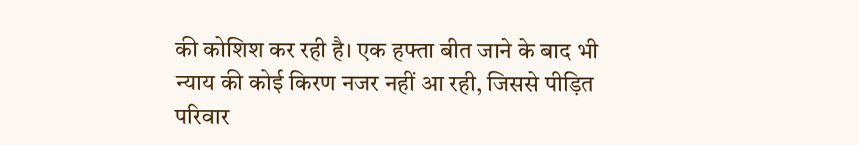की कोशिश कर रही है। एक हफ्ता बीत जाने के बाद भी न्याय की कोई किरण नजर नहीं आ रही, जिससे पीड़ित परिवार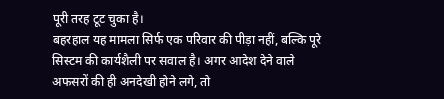पूरी तरह टूट चुका है।
बहरहाल यह मामला सिर्फ एक परिवार की पीड़ा नहीं, बल्कि पूरे सिस्टम की कार्यशैली पर सवाल है। अगर आदेश देने वाले अफसरों की ही अनदेखी होने लगे, तो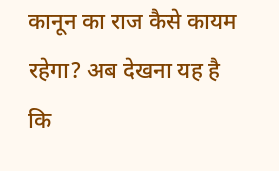कानून का राज कैसे कायम रहेगा? अब देखना यह है कि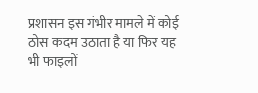प्रशासन इस गंभीर मामले में कोई ठोस कदम उठाता है या फिर यह भी फाइलों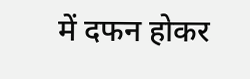में दफन होकर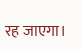रह जाएगा।